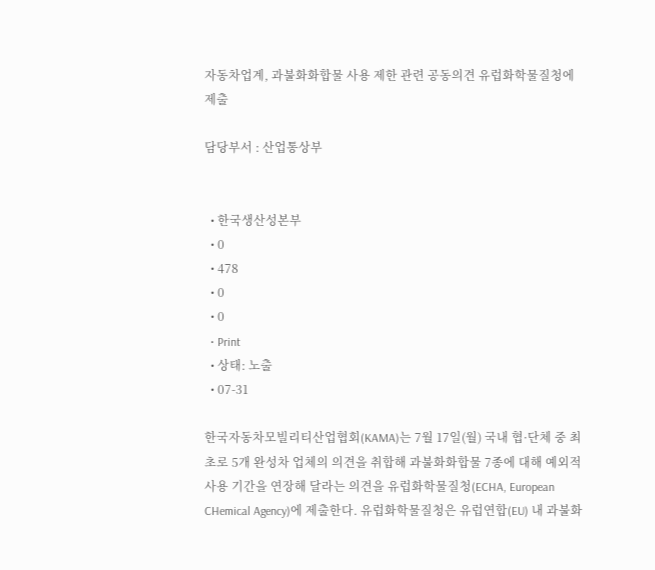자동차업계, 과불화화합물 사용 제한 관련 공동의견 유럽화학물질청에 제출

담당부서 : 산업통상부


  • 한국생산성본부
  • 0
  • 478
  • 0
  • 0
  • Print
  • 상태: 노출
  • 07-31

한국자동차모빌리티산업협회(KAMA)는 7월 17일(월) 국내 협·단체 중 최초로 5개 완성차 업체의 의견을 취합해 과불화화합물 7종에 대해 예외적 사용 기간을 연장해 달라는 의견을 유럽화학물질청(ECHA, European CHemical Agency)에 제출한다. 유럽화학물질청은 유럽연합(EU) 내 과불화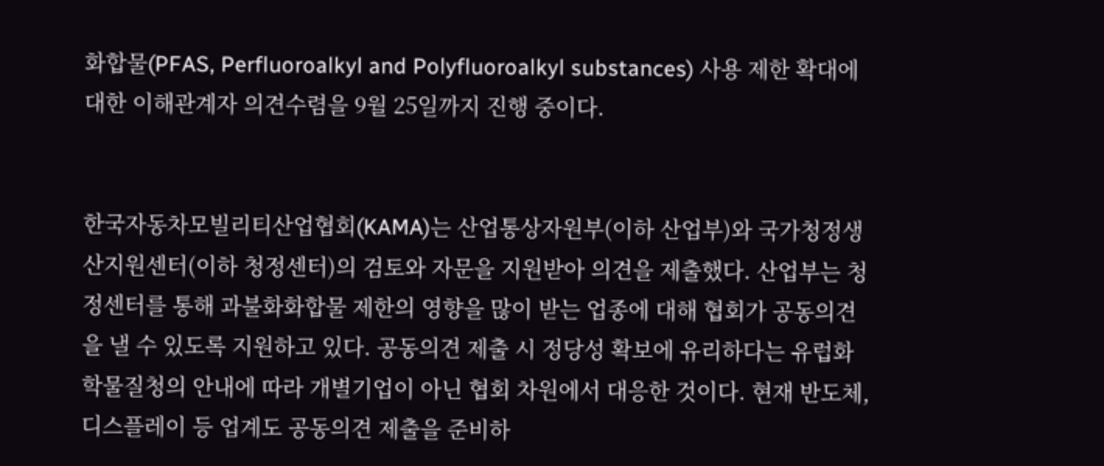화합물(PFAS, Perfluoroalkyl and Polyfluoroalkyl substances) 사용 제한 확대에 대한 이해관계자 의견수렴을 9월 25일까지 진행 중이다.


한국자동차모빌리티산업협회(KAMA)는 산업통상자원부(이하 산업부)와 국가청정생산지원센터(이하 청정센터)의 검토와 자문을 지원받아 의견을 제출했다. 산업부는 청정센터를 통해 과불화화합물 제한의 영향을 많이 받는 업종에 대해 협회가 공동의견을 낼 수 있도록 지원하고 있다. 공동의견 제출 시 정당성 확보에 유리하다는 유럽화학물질청의 안내에 따라 개별기업이 아닌 협회 차원에서 대응한 것이다. 현재 반도체, 디스플레이 등 업계도 공동의견 제출을 준비하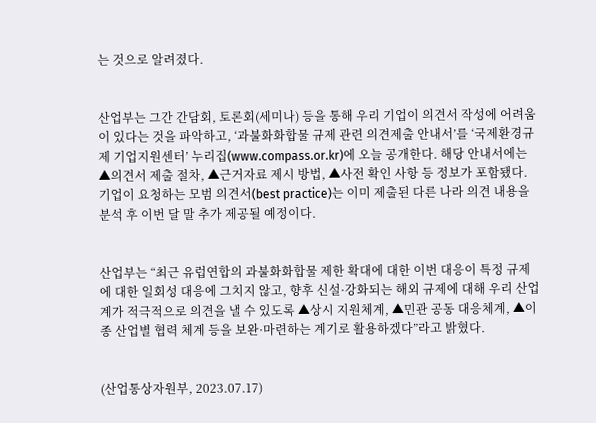는 것으로 알려졌다.


산업부는 그간 간담회, 토론회(세미나) 등을 통해 우리 기업이 의견서 작성에 어려움이 있다는 것을 파악하고, ‘과불화화합물 규제 관련 의견제출 안내서’를 ‘국제환경규제 기업지원센터’ 누리집(www.compass.or.kr)에 오늘 공개한다. 해당 안내서에는 ▲의견서 제출 절차, ▲근거자료 제시 방법, ▲사전 확인 사항 등 정보가 포함됐다. 기업이 요청하는 모범 의견서(best practice)는 이미 제출된 다른 나라 의견 내용을 분석 후 이번 달 말 추가 제공될 예정이다.


산업부는 “최근 유럽연합의 과불화화합물 제한 확대에 대한 이번 대응이 특정 규제에 대한 일회성 대응에 그치지 않고, 향후 신설·강화되는 해외 규제에 대해 우리 산업계가 적극적으로 의견을 낼 수 있도록 ▲상시 지원체계, ▲민관 공동 대응체계, ▲이종 산업별 협력 체계 등을 보완·마련하는 계기로 활용하겠다”라고 밝혔다.


(산업통상자원부, 2023.07.17)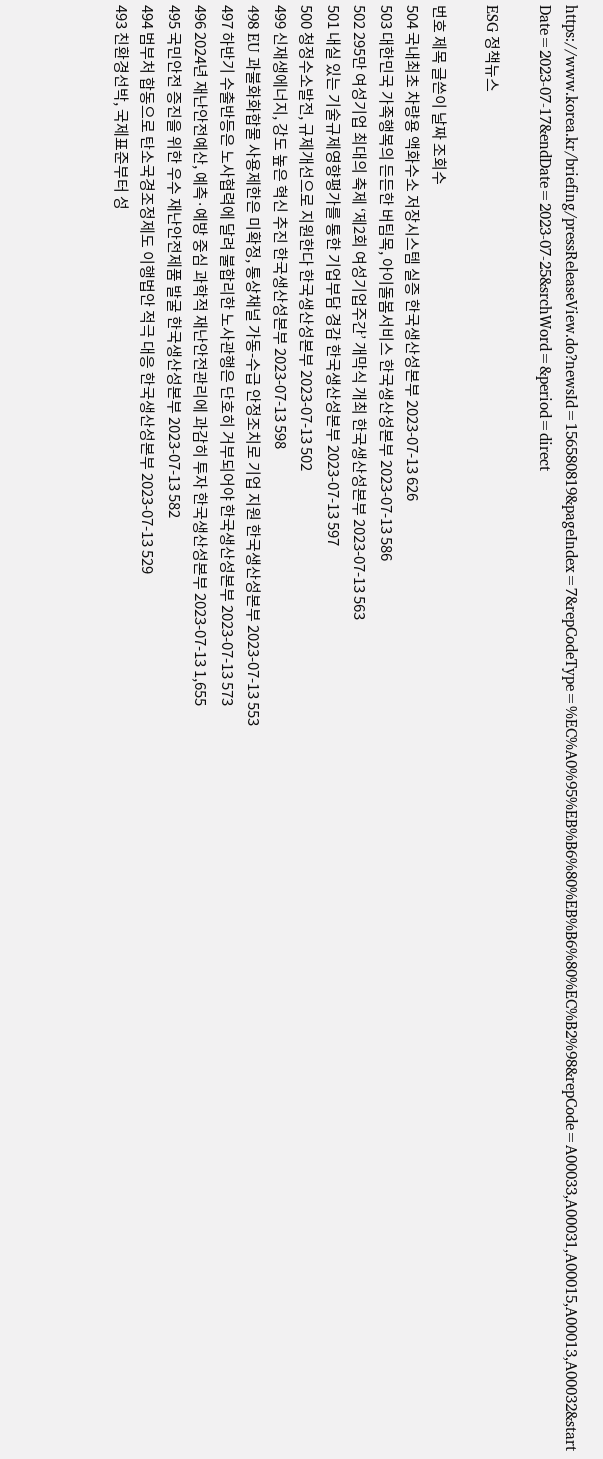https://www.korea.kr/briefing/pressReleaseView.do?newsId=156580819&pageIndex=7&repCodeType=%EC%A0%95%EB%B6%80%EB%B6%80%EC%B2%98&repCode=A00033,A00031,A00015,A00013,A00032&startDate=2023-07-17&endDate=2023-07-25&srchWord=&period=direct

ESG 정책뉴스

번호 제목 글쓴이 날짜 조회수
504 국내최초 차량용 액화수소 저장시스템 실증 한국생산성본부 2023-07-13 626
503 대한민국 가족행복의 든든한 버팀목, 아이돌봄서비스 한국생산성본부 2023-07-13 586
502 295만 여성기업 최대의 축제 ‘제2회 여성기업주간’ 개막식 개최 한국생산성본부 2023-07-13 563
501 내실 있는 기술규제영향평가를 통한 기업부담 경감 한국생산성본부 2023-07-13 597
500 청정수소발전, 규제개선으로 지원한다 한국생산성본부 2023-07-13 502
499 신재생에너지, 강도 높은 혁신 추진 한국생산성본부 2023-07-13 598
498 EU 과불화화합물 사용제한은 미확정, 통상채널 가동-수급 안정조치로 기업 지원 한국생산성본부 2023-07-13 553
497 하반기 수출반등은 노사협력에 달려 불합리한 노사관행은 단호히 거부되어야 한국생산성본부 2023-07-13 573
496 2024년 재난안전예산, 예측·예방 중심 과학적 재난안전관리에 과감히 투자 한국생산성본부 2023-07-13 1,655
495 국민안전 증진을 위한 우수 재난안전제품 발굴 한국생산성본부 2023-07-13 582
494 범부처 합동으로 탄소국경조정제도 이행법안 적극 대응 한국생산성본부 2023-07-13 529
493 친환경선박, 국제표준부터 성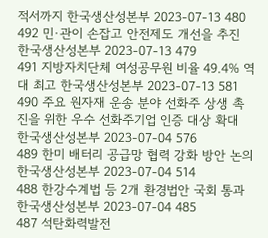적서까지 한국생산성본부 2023-07-13 480
492 민·관이 손잡고 안전제도 개선을 추진 한국생산성본부 2023-07-13 479
491 지방자치단체 여성공무원 비율 49.4% 역대 최고 한국생산성본부 2023-07-13 581
490 주요 원자재 운송 분야 선화주 상생 촉진을 위한 우수 선화주기업 인증 대상 확대 한국생산성본부 2023-07-04 576
489 한미 배터리 공급망 협력 강화 방안 논의 한국생산성본부 2023-07-04 514
488 한강수계법 등 2개 환경법안 국회 통과 한국생산성본부 2023-07-04 485
487 석탄화력발전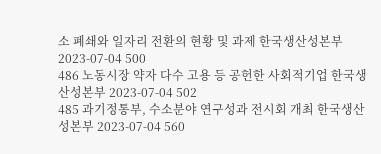소 폐쇄와 일자리 전환의 현황 및 과제 한국생산성본부 2023-07-04 500
486 노동시장 약자 다수 고용 등 공헌한 사회적기업 한국생산성본부 2023-07-04 502
485 과기정통부, 수소분야 연구성과 전시회 개최 한국생산성본부 2023-07-04 560